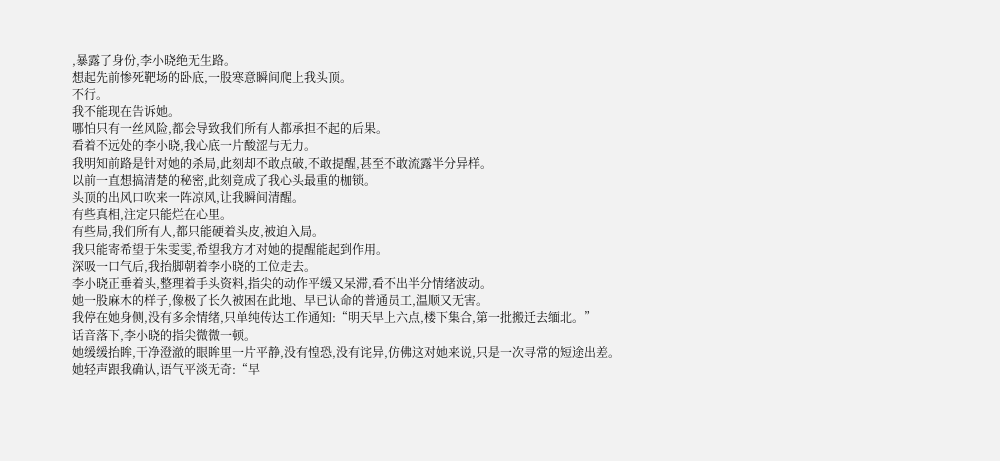,暴露了身份,李小晓绝无生路。
想起先前惨死靶场的卧底,一股寒意瞬间爬上我头顶。
不行。
我不能现在告诉她。
哪怕只有一丝风险,都会导致我们所有人都承担不起的后果。
看着不远处的李小晓,我心底一片酸涩与无力。
我明知前路是针对她的杀局,此刻却不敢点破,不敢提醒,甚至不敢流露半分异样。
以前一直想搞清楚的秘密,此刻竟成了我心头最重的枷锁。
头顶的出风口吹来一阵凉风,让我瞬间清醒。
有些真相,注定只能烂在心里。
有些局,我们所有人,都只能硬着头皮,被迫入局。
我只能寄希望于朱雯雯,希望我方才对她的提醒能起到作用。
深吸一口气后,我抬脚朝着李小晓的工位走去。
李小晓正垂着头,整理着手头资料,指尖的动作平缓又呆滞,看不出半分情绪波动。
她一股麻木的样子,像极了长久被困在此地、早已认命的普通员工,温顺又无害。
我停在她身侧,没有多余情绪,只单纯传达工作通知:“明天早上六点,楼下集合,第一批搬迁去缅北。”
话音落下,李小晓的指尖微微一顿。
她缓缓抬眸,干净澄澈的眼眸里一片平静,没有惶恐,没有诧异,仿佛这对她来说,只是一次寻常的短途出差。
她轻声跟我确认,语气平淡无奇:“早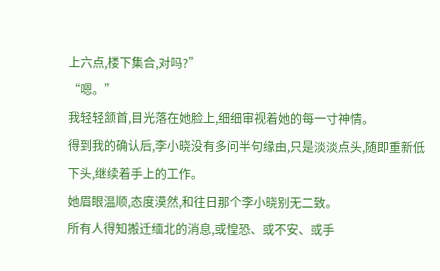上六点,楼下集合,对吗?”
“嗯。”
我轻轻颔首,目光落在她脸上,细细审视着她的每一寸神情。
得到我的确认后,李小晓没有多问半句缘由,只是淡淡点头,随即重新低下头,继续着手上的工作。
她眉眼温顺,态度漠然,和往日那个李小晓别无二致。
所有人得知搬迁缅北的消息,或惶恐、或不安、或手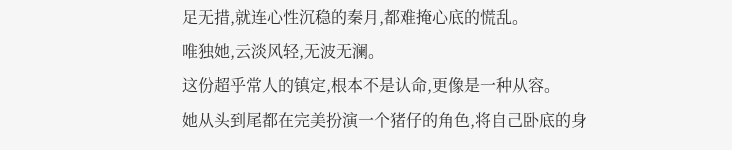足无措,就连心性沉稳的秦月,都难掩心底的慌乱。
唯独她,云淡风轻,无波无澜。
这份超乎常人的镇定,根本不是认命,更像是一种从容。
她从头到尾都在完美扮演一个猪仔的角色,将自己卧底的身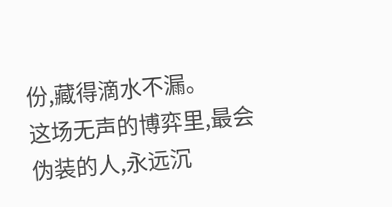份,藏得滴水不漏。
这场无声的博弈里,最会伪装的人,永远沉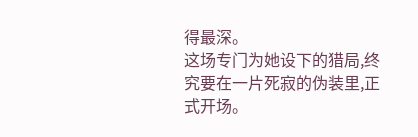得最深。
这场专门为她设下的猎局,终究要在一片死寂的伪装里,正式开场。